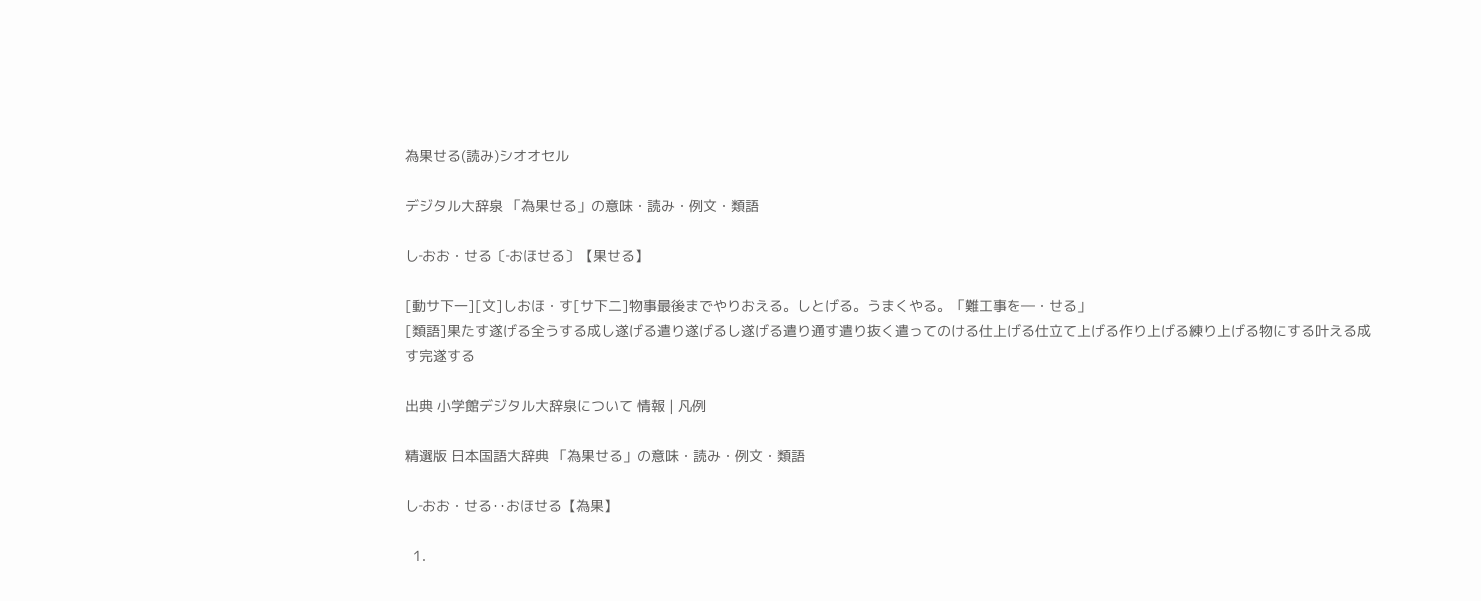為果せる(読み)シオオセル

デジタル大辞泉 「為果せる」の意味・読み・例文・類語

し‐おお・せる〔‐おほせる〕【果せる】

[動サ下一][文]しおほ・す[サ下二]物事最後までやりおえる。しとげる。うまくやる。「難工事を―・せる」
[類語]果たす遂げる全うする成し遂げる遣り遂げるし遂げる遣り通す遣り抜く遣ってのける仕上げる仕立て上げる作り上げる練り上げる物にする叶える成す完遂する

出典 小学館デジタル大辞泉について 情報 | 凡例

精選版 日本国語大辞典 「為果せる」の意味・読み・例文・類語

し‐おお・せる‥おほせる【為果】

  1.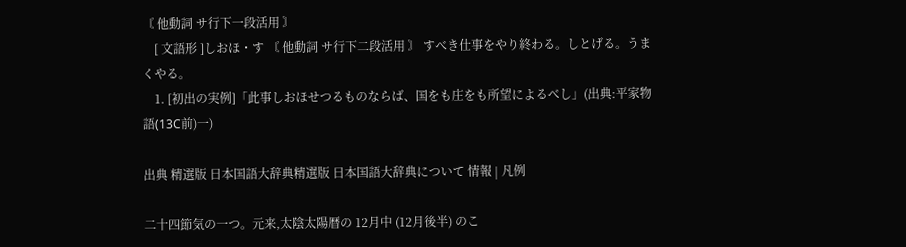〘 他動詞 サ行下一段活用 〙
    [ 文語形 ]しおほ・す 〘 他動詞 サ行下二段活用 〙 すべき仕事をやり終わる。しとげる。うまくやる。
    1. [初出の実例]「此事しおほせつるものならば、国をも庄をも所望によるべし」(出典:平家物語(13C前)一)

出典 精選版 日本国語大辞典精選版 日本国語大辞典について 情報 | 凡例

二十四節気の一つ。元来,太陰太陽暦の 12月中 (12月後半) のこ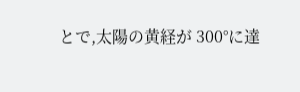とで,太陽の黄経が 300°に達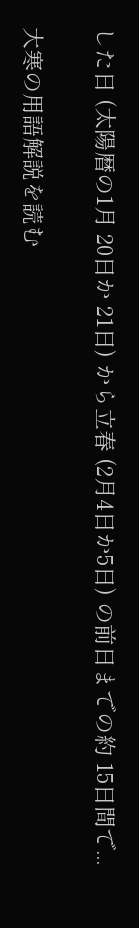した日 (太陽暦の1月 20日か 21日) から立春 (2月4日か5日) の前日までの約 15日間で...

大寒の用語解説を読む